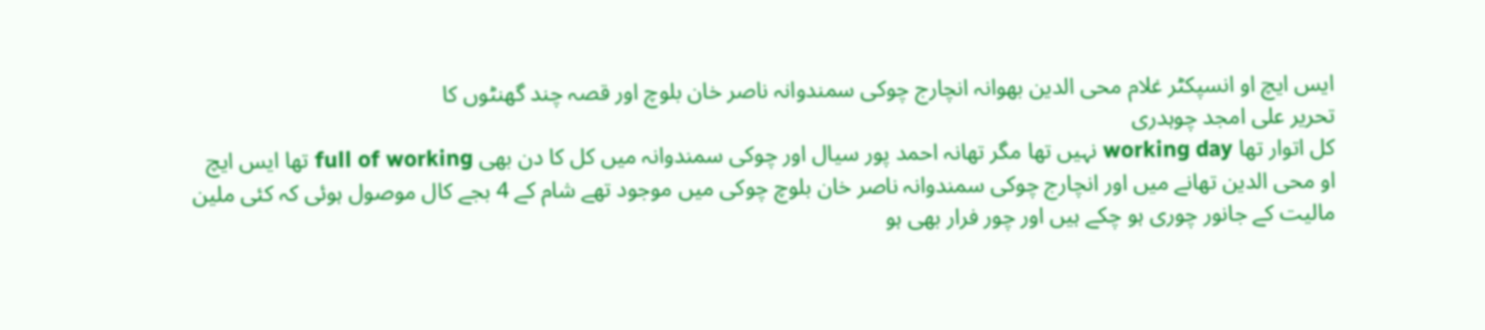ایس ایچ او انسپکٹر غلام محی الدین بھوانہ انچارج چوکی سمندوانہ ناصر خان بلوچ اور قصہ چند گھنٹوں کا
تحریر علی امجد چوہدری
کل اتوار تھا working day نہیں تھا مگر تھانہ احمد پور سیال اور چوکی سمندوانہ میں کل کا دن بھی full of working تھا ایس ایچ او محی الدین تھانے میں اور انچارج چوکی سمندوانہ ناصر خان بلوچ چوکی میں موجود تھے شام کے 4 بجے کال موصول ہوئی کہ کئی ملین مالیت کے جانور چوری ہو چکے ہیں اور چور فرار بھی ہو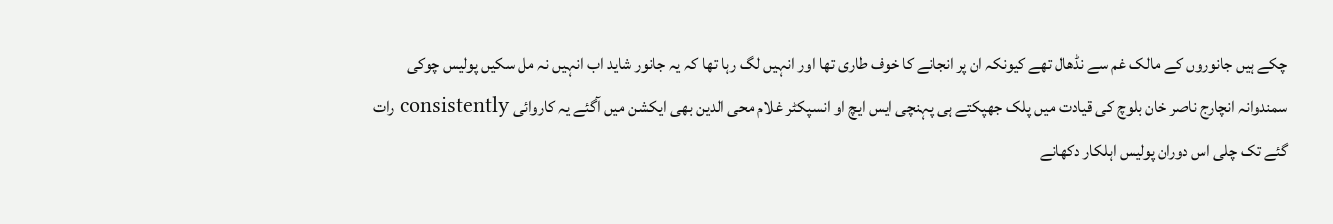چکے ہیں جانوروں کے مالک غم سے نڈھال تھے کیونکہ ان پر انجانے کا خوف طاری تھا اور انہیں لگ رہا تھا کہ یہ جانور شاید اب انہیں نہ مل سکیں پولیس چوکی سمندوانہ انچارج ناصر خان بلوچ کی قیادت میں پلک جھپکتے ہی پہنچی ایس ایچ او انسپکٹر غلام محی الدین بھی ایکشن میں آگئے یہ کاروائی consistently رات گئے تک چلی اس دوران پولیس اہلکار دکھانے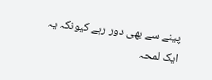پینے سے بھی دور رہے کیونکہ یہ ایک لمحہ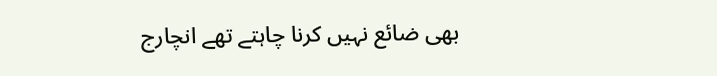بھی ضائع نہیں کرنا چاہتے تھے انچارج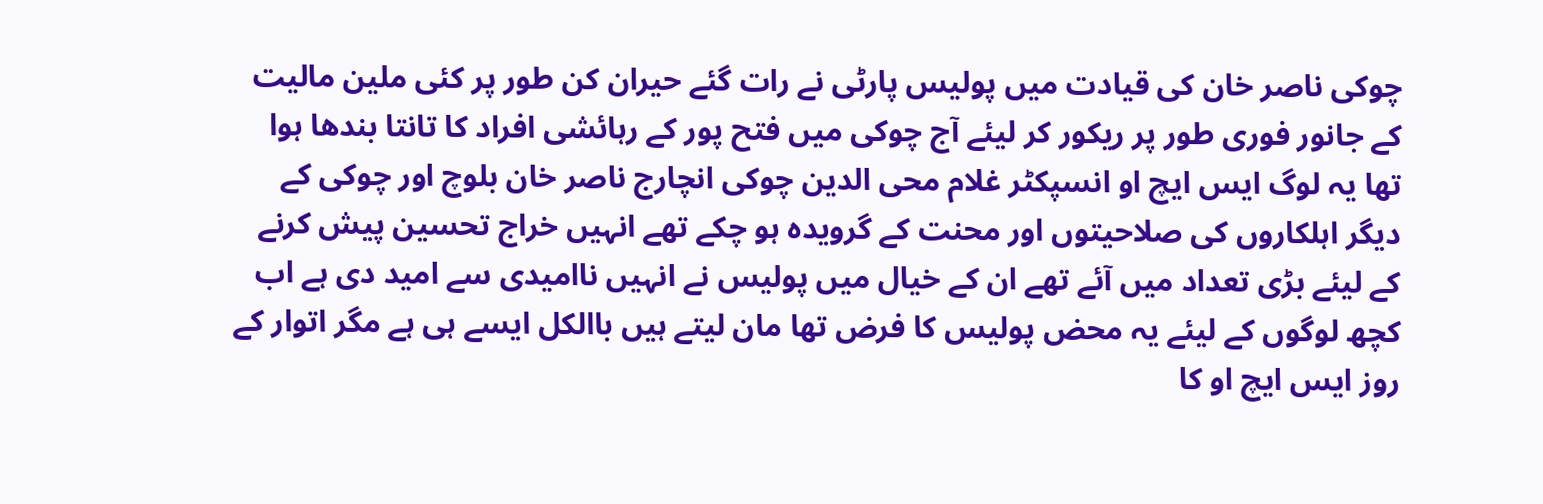چوکی ناصر خان کی قیادت میں پولیس پارٹی نے رات گئے حیران کن طور پر کئی ملین مالیت کے جانور فوری طور پر ریکور کر لیئے آج چوکی میں فتح پور کے رہائشی افراد کا تانتا بندھا ہوا تھا یہ لوگ ایس ایچ او انسپکٹر غلام محی الدین چوکی انچارج ناصر خان بلوچ اور چوکی کے دیگر اہلکاروں کی صلاحیتوں اور محنت کے گرویدہ ہو چکے تھے انہیں خراج تحسین پیش کرنے کے لیئے بڑی تعداد میں آئے تھے ان کے خیال میں پولیس نے انہیں ناامیدی سے امید دی ہے اب کچھ لوگوں کے لیئے یہ محض پولیس کا فرض تھا مان لیتے ہیں باالکل ایسے ہی ہے مگر اتوار کے روز ایس ایچ او کا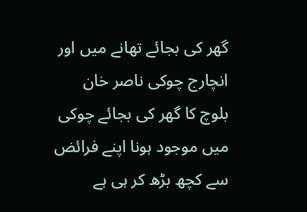گھر کی بجائے تھانے میں اور انچارج چوکی ناصر خان بلوچ کا گھر کی بجائے چوکی میں موجود ہونا اپنے فرائض سے کچھ بڑھ کر ہی ہے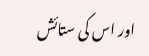اور اس کی ستائش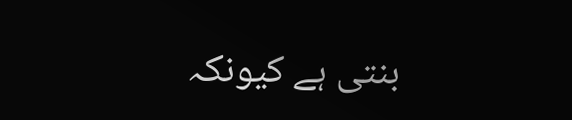بنتی ہے کیونکہ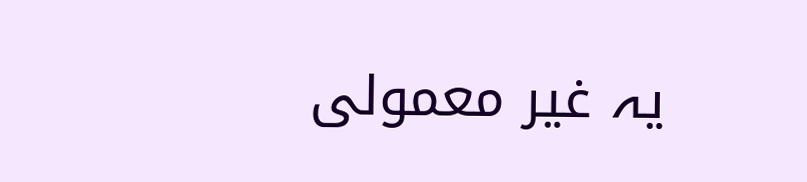یہ غیر معمولی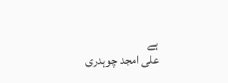ہے
علی امجد چوہدری